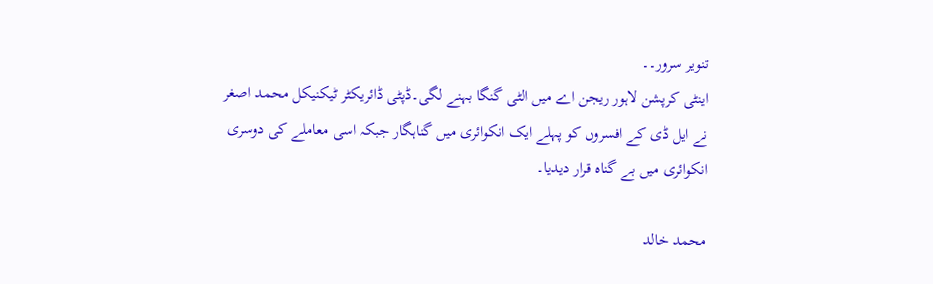تنویر سرور۔۔
اینٹی کرپشن لاہور ریجن اے میں الٹی گنگا بہنے لگی۔ڈپٹی ڈائریکٹر ٹیکنیکل محمد اصغر نے ایل ڈی کے افسروں کو پہلے ایک انکوائری میں گناہگار جبکہ اسی معاملے کی دوسری انکوائری میں بے گناہ قرار دیدیا۔

محمد خالد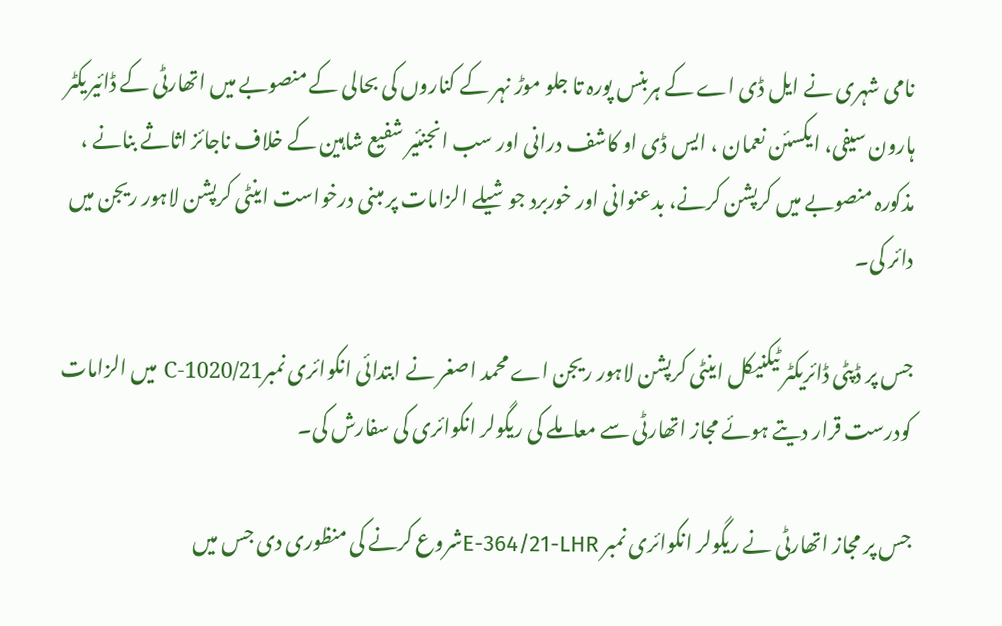نامی شہری نے ایل ڈی اے کے ہربنس پورہ تا جلو موڑ نہر کے کناروں کی بحالی کے منصوبے میں اتھارٹی کے ڈائیریکٹر ہارون سیفی، ایکسئن نعمان ، ایس ڈی او کاشف درانی اور سب انجنئیر شفیع شاہین کے خلاف ناجائز اثاثے بنانے ، مذکورہ منصوبے میں کرپشن کرنے، بدعنوانی اور خوربرد جوشیلے الزامات پر مبنی درخواست اینٹی کرپشن لاہور ریجن میں دائر کی۔

جس پر ڈپٹی ڈائریکٹر ٹیکنیکل اینٹی کرپشن لاہور ریجن اے محمد اصغر نے ابتدائی انکوائری نمبرC-1020/21 میں الزامات کودرست قرار دیتے ہوئے مجاز اتھارٹی سے معاملے کی ریگولر انکوائری کی سفارش کی۔

جس پر مجاز اتھارٹی نے ریگولر انکوائری نمبر E-364/21-LHRشروع کرنے کی منظوری دی جس میں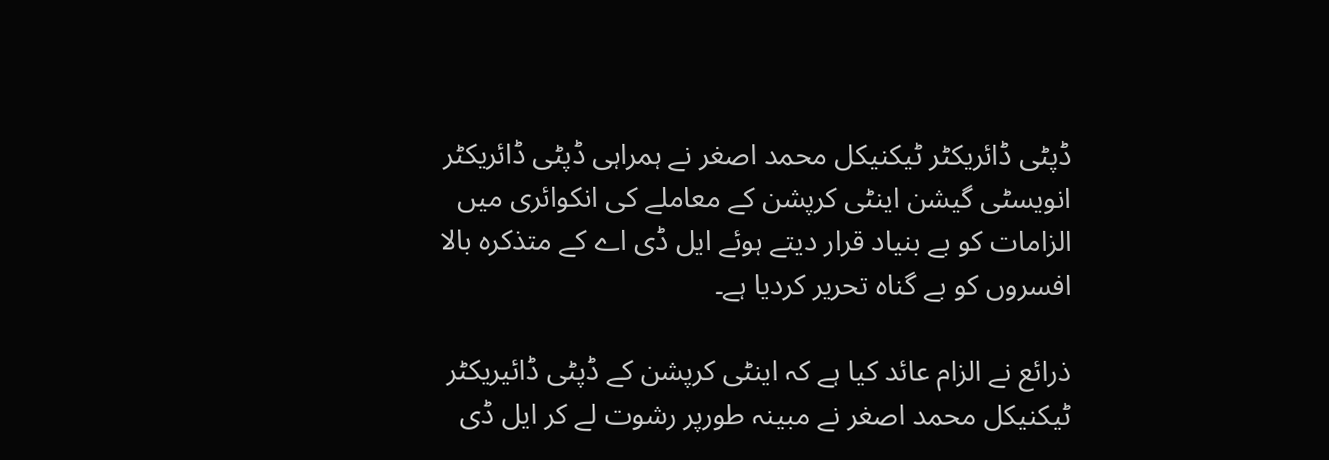ڈپٹی ڈائریکٹر ٹیکنیکل محمد اصغر نے ہمراہی ڈپٹی ڈائریکٹر انویسٹی گیشن اینٹی کرپشن کے معاملے کی انکوائری میں الزامات کو بے بنیاد قرار دیتے ہوئے ایل ڈی اے کے متذکرہ بالا افسروں کو بے گناہ تحریر کردیا ہے۔

ذرائع نے الزام عائد کیا ہے کہ اینٹی کرپشن کے ڈپٹی ڈائیریکٹر ٹیکنیکل محمد اصغر نے مبینہ طورپر رشوت لے کر ایل ڈی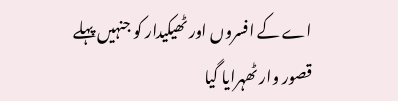اے کے افسروں اور ٹھیکیدار کو جنہیں پہلے قصور وار ٹھہرایا گیا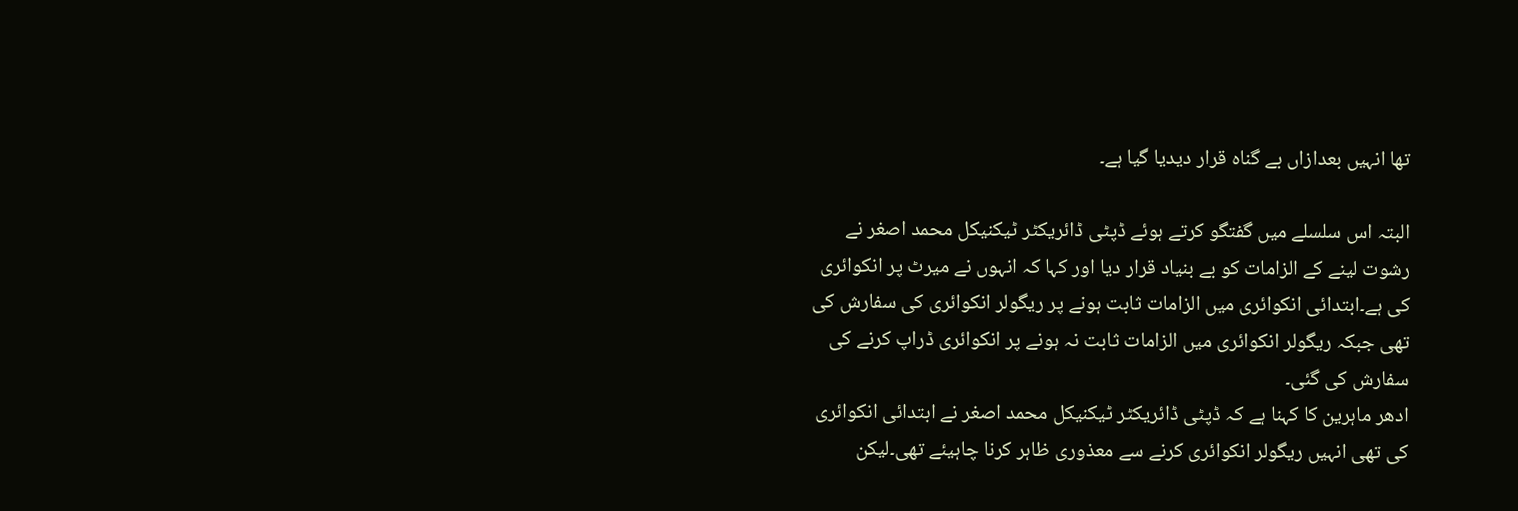تھا انہیں بعدازاں بے گناہ قرار دیدیا گیا ہے۔

البتہ اس سلسلے میں گفتگو کرتے ہوئے ڈپٹی ڈائریکٹر ٹیکنیکل محمد اصغر نے رشوت لینے کے الزامات کو بے بنیاد قرار دیا اور کہا کہ انہوں نے میرٹ پر انکوائری کی ہے۔ابتدائی انکوائری میں الزامات ثابت ہونے پر ریگولر انکوائری کی سفارش کی تھی جبکہ ریگولر انکوائری میں الزامات ثابت نہ ہونے پر انکوائری ڈراپ کرنے کی سفارش کی گئی۔
ادھر ماہرین کا کہنا ہے کہ ڈپٹی ڈائریکٹر ٹیکنیکل محمد اصغر نے ابتدائی انکوائری کی تھی انہیں ریگولر انکوائری کرنے سے معذوری ظاہر کرنا چاہیئے تھی۔لیکن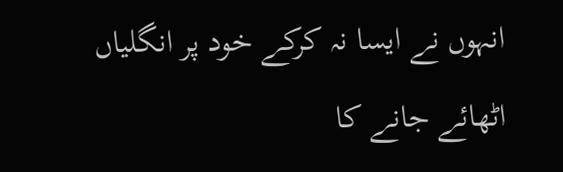انہوں نے ایسا نہ کرکے خود پر انگلیاں اٹھائے جانے کا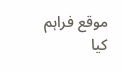موقع فراہم کیا